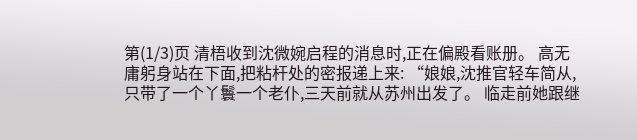第(1/3)页 清梧收到沈微婉启程的消息时,正在偏殿看账册。 高无庸躬身站在下面,把粘杆处的密报递上来: “娘娘,沈推官轻车简从,只带了一个丫鬟一个老仆,三天前就从苏州出发了。 临走前她跟继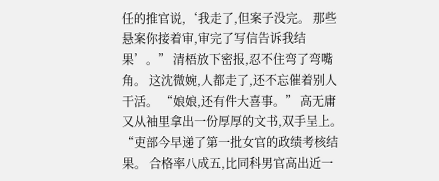任的推官说,‘我走了,但案子没完。 那些悬案你接着审,审完了写信告诉我结果’。” 清梧放下密报,忍不住弯了弯嘴角。 这沈微婉,人都走了,还不忘催着别人干活。 “娘娘,还有件大喜事。” 高无庸又从袖里拿出一份厚厚的文书,双手呈上。 “吏部今早递了第一批女官的政绩考核结果。 合格率八成五,比同科男官高出近一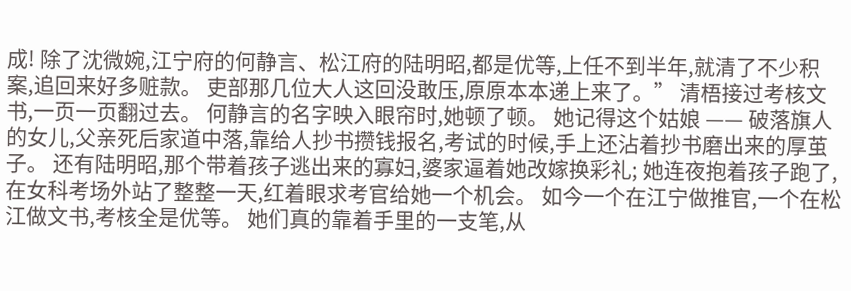成! 除了沈微婉,江宁府的何静言、松江府的陆明昭,都是优等,上任不到半年,就清了不少积案,追回来好多赃款。 吏部那几位大人这回没敢压,原原本本递上来了。” 清梧接过考核文书,一页一页翻过去。 何静言的名字映入眼帘时,她顿了顿。 她记得这个姑娘 —— 破落旗人的女儿,父亲死后家道中落,靠给人抄书攒钱报名,考试的时候,手上还沾着抄书磨出来的厚茧子。 还有陆明昭,那个带着孩子逃出来的寡妇,婆家逼着她改嫁换彩礼; 她连夜抱着孩子跑了,在女科考场外站了整整一天,红着眼求考官给她一个机会。 如今一个在江宁做推官,一个在松江做文书,考核全是优等。 她们真的靠着手里的一支笔,从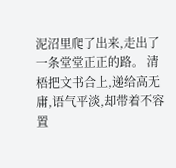泥沼里爬了出来,走出了一条堂堂正正的路。 清梧把文书合上,递给高无庸,语气平淡,却带着不容置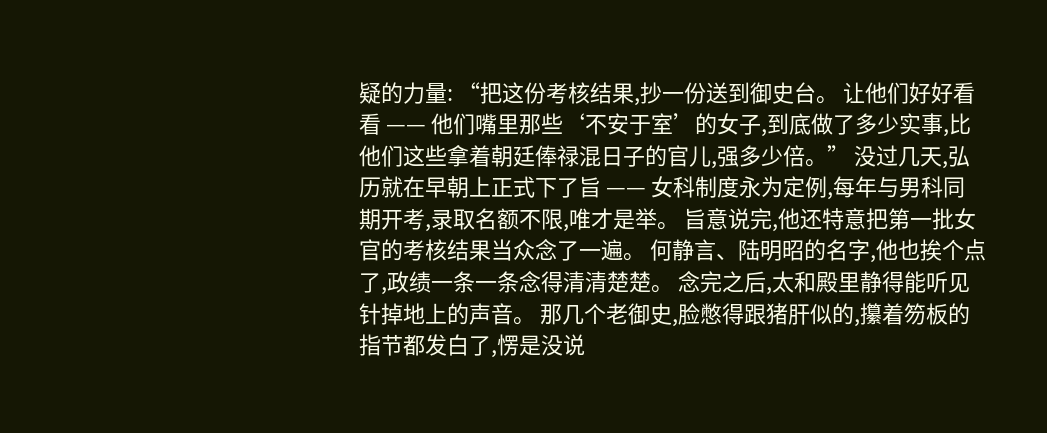疑的力量: “把这份考核结果,抄一份送到御史台。 让他们好好看看 —— 他们嘴里那些‘不安于室’的女子,到底做了多少实事,比他们这些拿着朝廷俸禄混日子的官儿,强多少倍。” 没过几天,弘历就在早朝上正式下了旨 —— 女科制度永为定例,每年与男科同期开考,录取名额不限,唯才是举。 旨意说完,他还特意把第一批女官的考核结果当众念了一遍。 何静言、陆明昭的名字,他也挨个点了,政绩一条一条念得清清楚楚。 念完之后,太和殿里静得能听见针掉地上的声音。 那几个老御史,脸憋得跟猪肝似的,攥着笏板的指节都发白了,愣是没说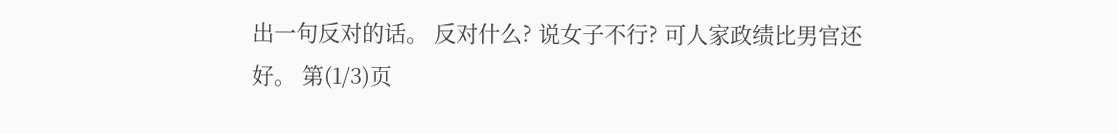出一句反对的话。 反对什么? 说女子不行? 可人家政绩比男官还好。 第(1/3)页